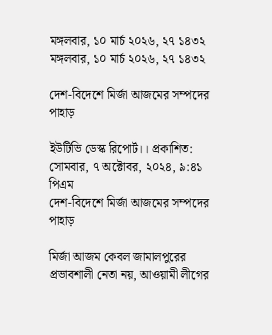মঙ্গলবার, ১০ মার্চ ২০২৬, ২৭ ১৪৩২
মঙ্গলবার, ১০ মার্চ ২০২৬, ২৭ ১৪৩২

দেশ-বিদেশে মির্জা আজমের সম্পদের পাহাড়

ইউটিভি ডেস্ক রিপোর্ট।। প্রকাশিত: সোমবার, ৭ অক্টোবর, ২০২৪, ৯:৪১ পিএম
দেশ-বিদেশে মির্জা আজমের সম্পদের পাহাড়

মির্জা আজম কেবল জামালপুরের প্রভাবশালী নেতা নয়, আওয়ামী লীগের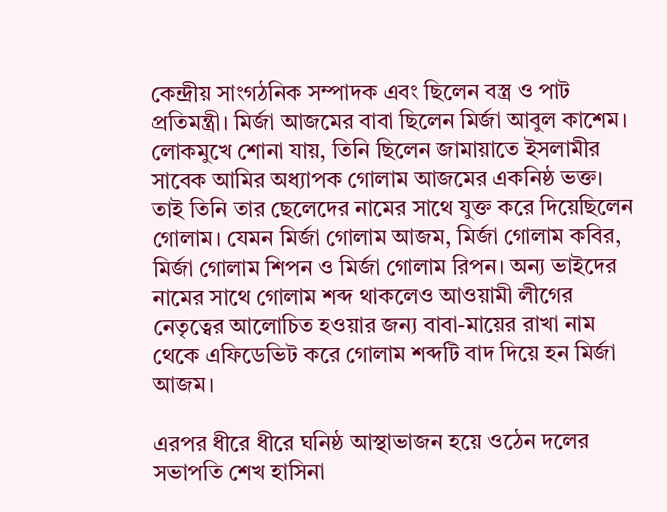কেন্দ্রীয় সাংগঠনিক সম্পাদক এবং ছিলেন বস্ত্র ও পাট প্রতিমন্ত্রী। মির্জা আজমের বাবা ছিলেন মির্জা আবুল কাশেম। লোকমুখে শোনা যায়, তিনি ছিলেন জামায়াতে ইসলামীর সাবেক আমির অধ্যাপক গোলাম আজমের একনিষ্ঠ ভক্ত। তাই তিনি তার ছেলেদের নামের সাথে যুক্ত করে দিয়েছিলেন গোলাম। যেমন মির্জা গোলাম আজম, মির্জা গোলাম কবির, মির্জা গোলাম শিপন ও মির্জা গোলাম রিপন। অন্য ভাইদের নামের সাথে গোলাম শব্দ থাকলেও আওয়ামী লীগের নেতৃত্বের আলোচিত হওয়ার জন্য বাবা-মায়ের রাখা নাম থেকে এফিডেভিট করে গোলাম শব্দটি বাদ দিয়ে হন মির্জা আজম।

এরপর ধীরে ধীরে ঘনিষ্ঠ আস্থাভাজন হয়ে ওঠেন দলের সভাপতি শেখ হাসিনা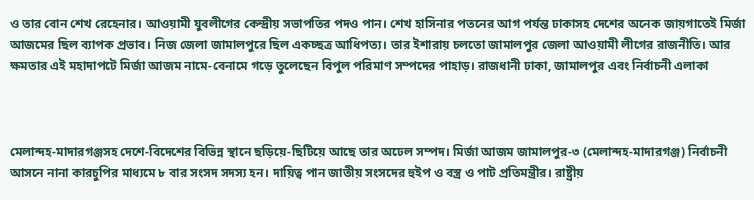ও তার বোন শেখ রেহেনার। আওয়ামী যুবলীগের কেন্দ্রীয় সভাপতির পদও পান। শেখ হাসিনার পতনের আগ পর্যন্ত ঢাকাসহ দেশের অনেক জায়গাতেই মির্জা আজমের ছিল ব্যাপক প্রভাব। নিজ জেলা জামালপুরে ছিল একচ্ছত্র আধিপত্য। তার ইশারায় চলতো জামালপুর জেলা আওয়ামী লীগের রাজনীতি। আর ক্ষমতার এই মহাদাপটে মির্জা আজম নামে-বেনামে গড়ে তুলেছেন বিপুল পরিমাণ সম্পদের পাহাড়। রাজধানী ঢাকা, জামালপুর এবং নির্বাচনী এলাকা



মেলান্দহ-মাদারগঞ্জসহ দেশে-বিদেশের বিভিন্ন স্থানে ছড়িয়ে-ছিটিয়ে আছে তার অঢেল সম্পদ। মির্জা আজম জামালপুর-৩ (মেলান্দহ-মাদারগঞ্জ) নির্বাচনী আসনে নানা কারচুপির মাধ্যমে ৮ বার সংসদ সদস্য হন। দায়িত্ব পান জাতীয় সংসদের হুইপ ও বস্ত্র ও পাট প্রতিমন্ত্রীর। রাষ্ট্রীয়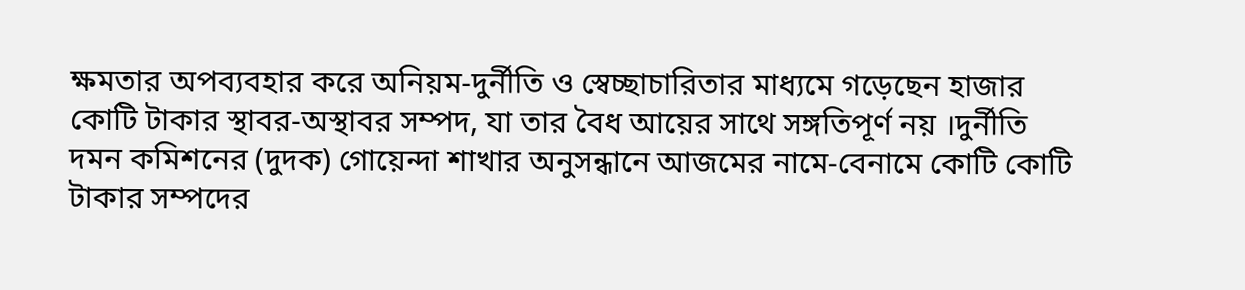ক্ষমতার অপব্যবহার করে অনিয়ম-দুর্নীতি ও স্বেচ্ছাচারিতার মাধ্যমে গড়েছেন হাজার কোটি টাকার স্থাবর-অস্থাবর সম্পদ, যা তার বৈধ আয়ের সাথে সঙ্গতিপূর্ণ নয় ।দুর্নীতি দমন কমিশনের (দুদক) গোয়েন্দা শাখার অনুসন্ধানে আজমের নামে-বেনামে কোটি কোটি টাকার সম্পদের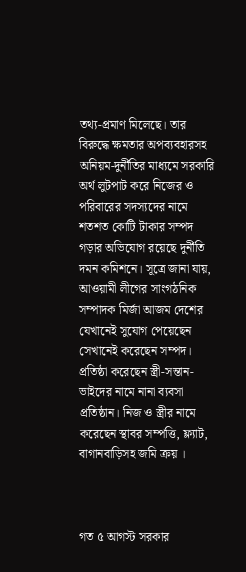তথ্য-প্রমাণ মিলেছে। তার বিরুদ্ধে ক্ষমতার অপব্যবহারসহ অনিয়ম-দুর্নীতির মাধ্যমে সরকারি অর্থ লুটপাট করে নিজের ও পরিবারের সদস্যদের নামে শতশত কোটি টাকার সম্পদ গড়ার অভিযোগ রয়েছে দুর্নীতি দমন কমিশনে। সূত্রে জানা যায়, আওয়ামী লীগের সাংগঠনিক সম্পাদক মির্জা আজম দেশের যেখানেই সুযোগ পেয়েছেন সেখানেই করেছেন সম্পদ। প্রতিষ্ঠা করেছেন স্ত্রী-সন্তান-ভাইদের নামে নানা ব্যবসা প্রতিষ্ঠান। নিজ ও স্ত্রীর নামে করেছেন স্থাবর সম্পত্তি, ফ্ল্যাট, বাগানবাড়িসহ জমি ক্রয় ।



গত ৫ আগস্ট সরকার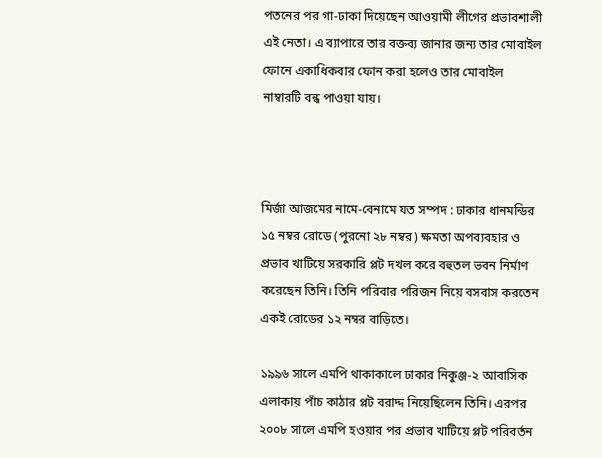পতনের পর গা-ঢাকা দিয়েছেন আওয়ামী লীগের প্রভাবশালী এই নেতা। এ ব্যাপারে তার বক্তব্য জানার জন্য তার মোবাইল ফোনে একাধিকবার ফোন করা হলেও তার মোবাইল নাম্বারটি বন্ধ পাওয়া যায়।



মির্জা আজমের নামে-বেনামে যত সম্পদ : ঢাকার ধানমন্ডির ১৫ নম্বর রোডে (পুরনো ২৮ নম্বর) ক্ষমতা অপব্যবহার ও প্রভাব খাটিয়ে সরকারি প্লট দখল করে বহুতল ভবন নির্মাণ করেছেন তিনি। তিনি পরিবার পরিজন নিয়ে বসবাস করতেন একই রোডের ১২ নম্বর বাড়িতে।

১৯৯৬ সালে এমপি থাকাকালে ঢাকার নিকুঞ্জ-২ আবাসিক এলাকায় পাঁচ কাঠার প্লট বরাদ্দ নিয়েছিলেন তিনি। এরপর ২০০৮ সালে এমপি হওয়ার পর প্রভাব খাটিয়ে প্লট পরিবর্তন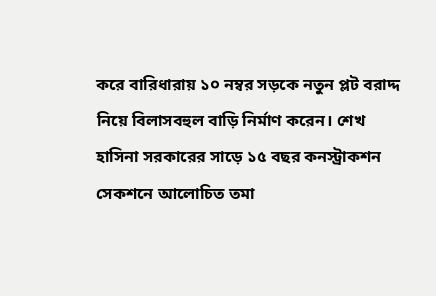করে বারিধারায় ১০ নম্বর সড়কে নতুন প্লট বরাদ্দ নিয়ে বিলাসবহুল বাড়ি নির্মাণ করেন। শেখ হাসিনা সরকারের সাড়ে ১৫ বছর কনস্ট্রাকশন সেকশনে আলোচিত তমা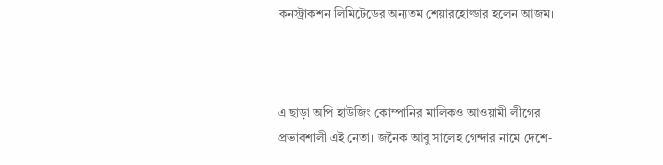কনস্ট্রাকশন লিমিটেডের অন্যতম শেয়ারহোল্ডার হলেন আজম।



এ ছাড়া অপি হাউজিং কোম্পানির মালিকও আওয়ামী লীগের প্রভাবশালী এই নেতা। জনৈক আবু সালেহ গেন্দার নামে দেশে-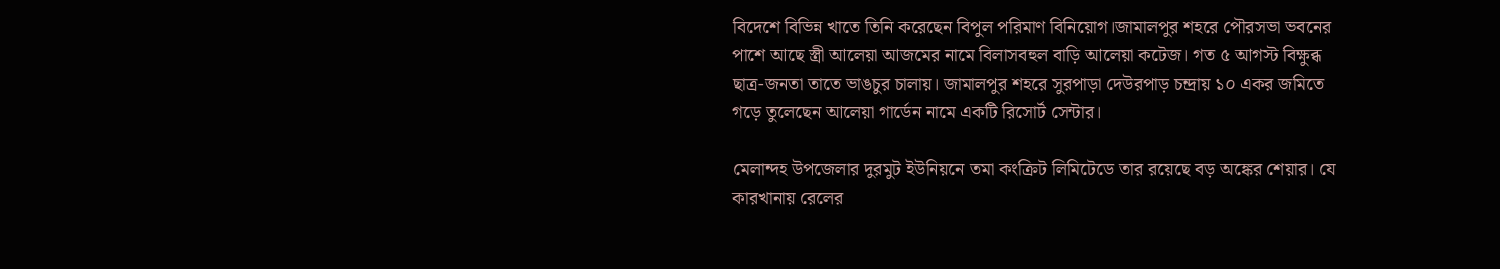বিদেশে বিভিন্ন খাতে তিনি করেছেন বিপুল পরিমাণ বিনিয়োগ।জামালপুর শহরে পৌরসভা ভবনের পাশে আছে স্ত্রী আলেয়া আজমের নামে বিলাসবহুল বাড়ি আলেয়া কটেজ। গত ৫ আগস্ট বিক্ষুব্ধ ছাত্র-জনতা তাতে ভাঙচুর চালায়। জামালপুর শহরে সুরপাড়া দেউরপাড় চন্দ্রায় ১০ একর জমিতে গড়ে তুলেছেন আলেয়া গার্ডেন নামে একটি রিসোর্ট সেন্টার।

মেলান্দহ উপজেলার দুরমুট ইউনিয়নে তমা কংক্রিট লিমিটেডে তার রয়েছে বড় অঙ্কের শেয়ার। যে কারখানায় রেলের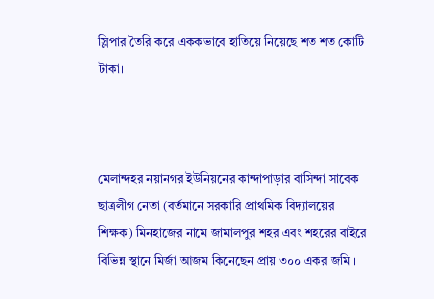স্লিপার তৈরি করে এককভাবে হাতিয়ে নিয়েছে শত শত কোটি টাকা।



মেলান্দহর নয়ানগর ইউনিয়নের কান্দাপাড়ার বাসিন্দা সাবেক ছাত্রলীগ নেতা (বর্তমানে সরকারি প্রাথমিক বিদ্যালয়ের শিক্ষক) মিনহাজের নামে জামালপুর শহর এবং শহরের বাইরে বিভিন্ন স্থানে মির্জা আজম কিনেছেন প্রায় ৩০০ একর জমি ।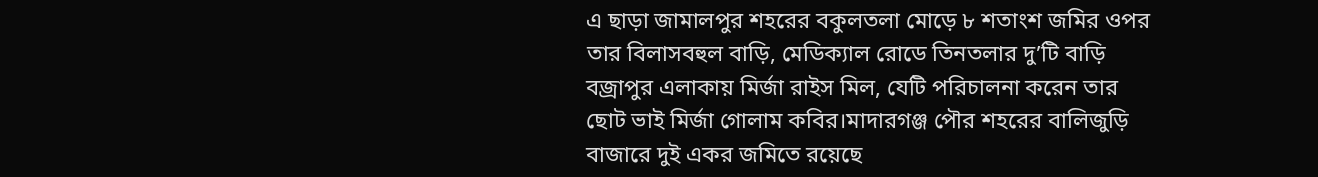এ ছাড়া জামালপুর শহরের বকুলতলা মোড়ে ৮ শতাংশ জমির ওপর তার বিলাসবহুল বাড়ি, মেডিক্যাল রোডে তিনতলার দু’টি বাড়ি বজ্রাপুর এলাকায় মির্জা রাইস মিল, যেটি পরিচালনা করেন তার ছোট ভাই মির্জা গোলাম কবির।মাদারগঞ্জ পৌর শহরের বালিজুড়ি বাজারে দুই একর জমিতে রয়েছে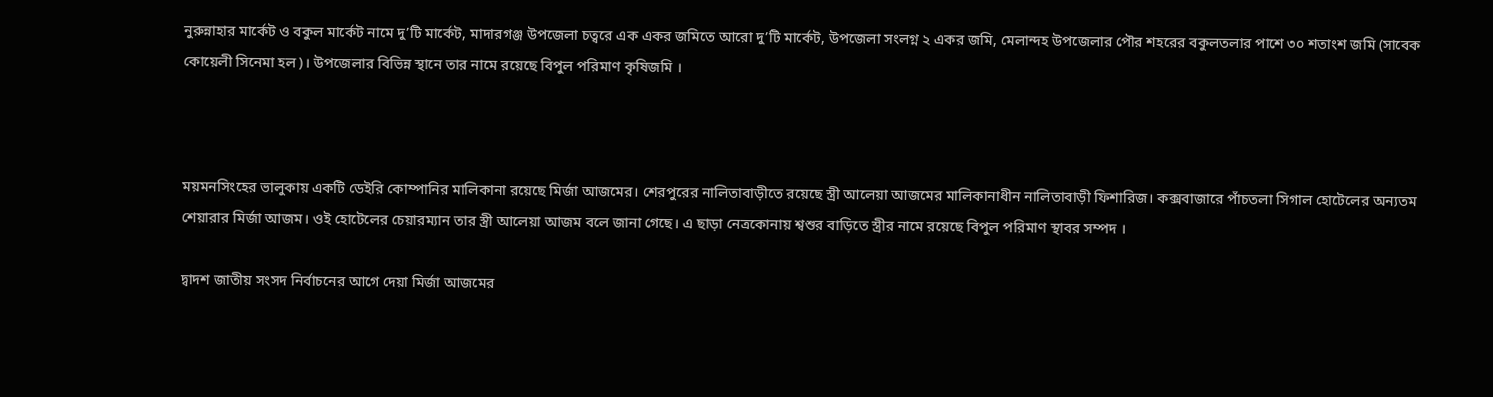নুরুন্নাহার মার্কেট ও বকুল মার্কেট নামে দু’টি মার্কেট, মাদারগঞ্জ উপজেলা চত্বরে এক একর জমিতে আরো দু’টি মার্কেট, উপজেলা সংলগ্ন ২ একর জমি, মেলান্দহ উপজেলার পৌর শহরের বকুলতলার পাশে ৩০ শতাংশ জমি (সাবেক কোয়েলী সিনেমা হল)। উপজেলার বিভিন্ন স্থানে তার নামে রয়েছে বিপুল পরিমাণ কৃষিজমি ।



ময়মনসিংহের ভালুকায় একটি ডেইরি কোম্পানির মালিকানা রয়েছে মির্জা আজমের। শেরপুরের নালিতাবাড়ীতে রয়েছে স্ত্রী আলেয়া আজমের মালিকানাধীন নালিতাবাড়ী ফিশারিজ। কক্সবাজারে পাঁচতলা সিগাল হোটেলের অন্যতম শেয়ারার মির্জা আজম। ওই হোটেলের চেয়ারম্যান তার স্ত্রী আলেয়া আজম বলে জানা গেছে। এ ছাড়া নেত্রকোনায় শ্বশুর বাড়িতে স্ত্রীর নামে রয়েছে বিপুল পরিমাণ স্থাবর সম্পদ ।

দ্বাদশ জাতীয় সংসদ নির্বাচনের আগে দেয়া মির্জা আজমের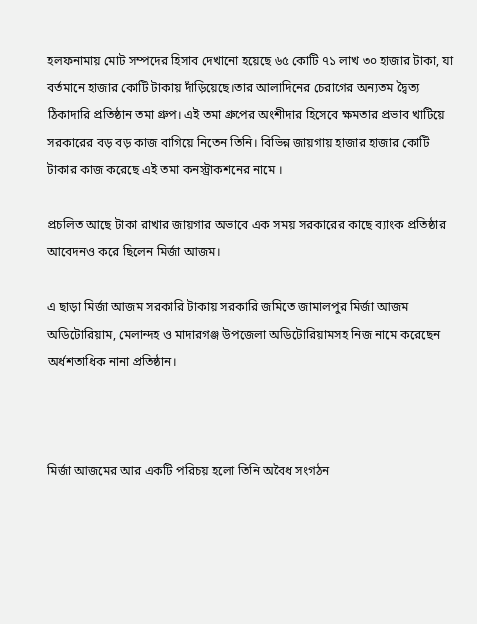হলফনামায় মোট সম্পদের হিসাব দেখানো হয়েছে ৬৫ কোটি ৭১ লাখ ৩০ হাজার টাকা, যা বর্তমানে হাজার কোটি টাকায় দাঁড়িয়েছে।তার আলাদিনের চেরাগের অন্যতম দ্বৈত্য ঠিকাদারি প্রতিষ্ঠান তমা গ্রুপ। এই তমা গ্রুপের অংশীদার হিসেবে ক্ষমতার প্রভাব খাটিয়ে সরকারের বড় বড় কাজ বাগিয়ে নিতেন তিনি। বিভিন্ন জায়গায় হাজার হাজার কোটি টাকার কাজ করেছে এই তমা কনস্ট্রাকশনের নামে ।

প্রচলিত আছে টাকা রাখার জায়গার অভাবে এক সময় সরকারের কাছে ব্যাংক প্রতিষ্ঠার আবেদনও করে ছিলেন মির্জা আজম।

এ ছাড়া মির্জা আজম সরকারি টাকায় সরকারি জমিতে জামালপুর মির্জা আজম অডিটোরিয়াম, মেলান্দহ ও মাদারগঞ্জ উপজেলা অডিটোরিয়ামসহ নিজ নামে করেছেন অর্ধশতাধিক নানা প্রতিষ্ঠান।



মির্জা আজমের আর একটি পরিচয় হলো তিনি অবৈধ সংগঠন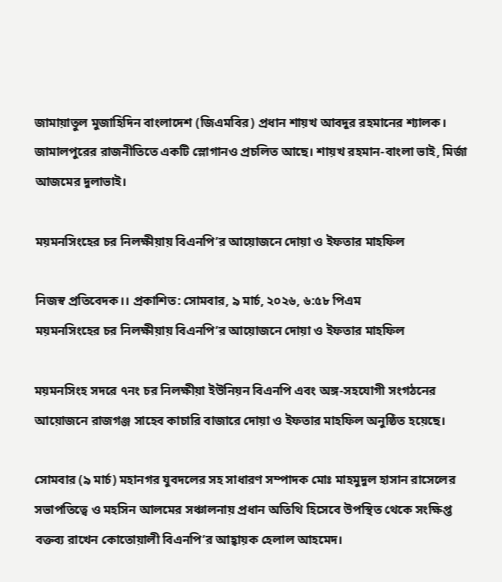জামায়াতুল মুজাহিদিন বাংলাদেশ (জিএমবির) প্রধান শায়খ আবদুর রহমানের শ্যালক। জামালপুরের রাজনীতিতে একটি স্লোগানও প্রচলিত আছে। শায়খ রহমান-বাংলা ভাই, মির্জা আজমের দুলাভাই।

ময়মনসিংহের চর নিলক্ষীয়ায় বিএনপি’র আয়োজনে দোয়া ও ইফতার মাহফিল

নিজস্ব প্রতিবেদক।। প্রকাশিত: সোমবার, ৯ মার্চ, ২০২৬, ৬:৫৮ পিএম
ময়মনসিংহের চর নিলক্ষীয়ায় বিএনপি’র আয়োজনে দোয়া ও ইফতার মাহফিল

ময়মনসিংহ সদরে ৭নং চর নিলক্ষীয়া ইউনিয়ন বিএনপি এবং অঙ্গ-সহযোগী সংগঠনের আয়োজনে রাজগঞ্জ সাহেব কাচারি বাজারে দোয়া ও ইফতার মাহফিল অনুষ্ঠিত হয়েছে।

সোমবার (৯ মার্চ) মহানগর যুবদলের সহ সাধারণ সম্পাদক মোঃ মাহমুদুল হাসান রাসেলের সভাপতিত্বে ও মহসিন আলমের সঞ্চালনায় প্রধান অতিথি হিসেবে উপস্থিত থেকে সংক্ষিপ্ত বক্তব্য রাখেন কোতোয়ালী বিএনপি’র আহ্বায়ক হেলাল আহমেদ।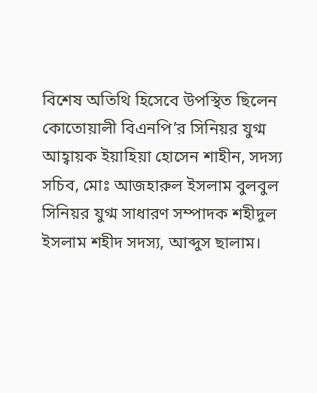বিশেষ অতিথি হিসেবে উপস্থিত ছিলেন কোতোয়ালী বিএনপি’র সিনিয়র যুগ্ম আহ্বায়ক ইয়াহিয়া হোসেন শাহীন, সদস্য সচিব, মোঃ আজহারুল ইসলাম বুলবুল সিনিয়র যুগ্ম সাধারণ সম্পাদক শহীদুল ইসলাম শহীদ সদস্য, আব্দুস ছালাম।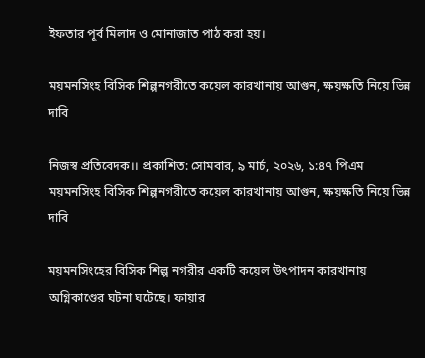ইফতার পূর্ব মিলাদ ও মোনাজাত পাঠ করা হয়।

ময়মনসিংহ বিসিক শিল্পনগরীতে কয়েল কারখানায় আগুন, ক্ষয়ক্ষতি নিয়ে ভিন্ন দাবি

নিজস্ব প্রতিবেদক।। প্রকাশিত: সোমবার, ৯ মার্চ, ২০২৬, ১:৪৭ পিএম
ময়মনসিংহ বিসিক শিল্পনগরীতে কয়েল কারখানায় আগুন, ক্ষয়ক্ষতি নিয়ে ভিন্ন দাবি

ময়মনসিংহের বিসিক শিল্প নগরীর একটি কয়েল উৎপাদন কারখানায় অগ্নিকাণ্ডের ঘটনা ঘটেছে। ফায়ার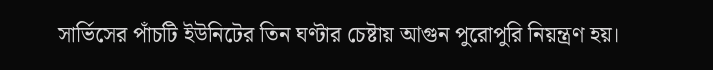সার্ভিসের পাঁচটি ইউনিটের তিন ঘণ্টার চেষ্টায় আগুন পুরোপুরি নিয়ন্ত্রণ হয়।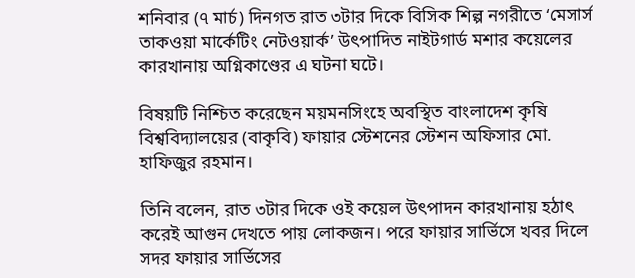শনিবার (৭ মার্চ) দিনগত রাত ৩টার দিকে বিসিক শিল্প নগরীতে ‘মেসার্স তাকওয়া মার্কেটিং নেটওয়ার্ক’ উৎপাদিত নাইটগার্ড মশার কয়েলের কারখানায় অগ্নিকাণ্ডের এ ঘটনা ঘটে।

বিষয়টি নিশ্চিত করেছেন ময়মনসিংহে অবস্থিত বাংলাদেশ কৃষি বিশ্ববিদ্যালয়ের (বাকৃবি) ফায়ার স্টেশনের স্টেশন অফিসার মো. হাফিজুর রহমান।

তিনি বলেন, রাত ৩টার দিকে ওই কয়েল উৎপাদন কারখানায় হঠাৎ করেই আগুন দেখতে পায় লোকজন। পরে ফায়ার সার্ভিসে খবর দিলে সদর ফায়ার সার্ভিসের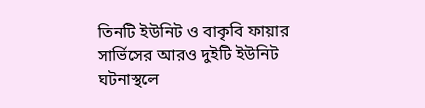তিনটি ইউনিট ও বাকৃবি ফায়ার সার্ভিসের আরও দুইটি ইউনিট ঘটনাস্থলে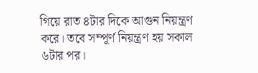গিয়ে রাত ৪টার দিকে আগুন নিয়ন্ত্রণ করে। তবে সম্পূর্ণ নিয়ন্ত্রণ হয় সকাল ৬টার পর।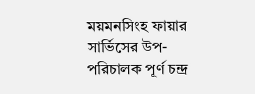ময়মনসিংহ ফায়ার সার্ভিসের উপ-পরিচালক পূর্ণ চন্দ্র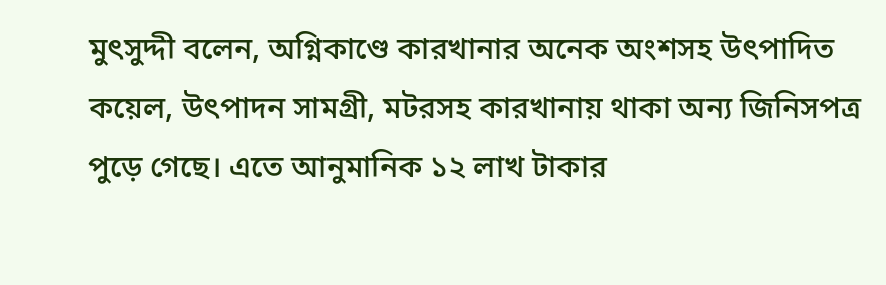মুৎসুদ্দী বলেন, অগ্নিকাণ্ডে কারখানার অনেক অংশসহ উৎপাদিত কয়েল, উৎপাদন সামগ্রী, মটরসহ কারখানায় থাকা অন্য জিনিসপত্র পুড়ে গেছে। এতে আনুমানিক ১২ লাখ টাকার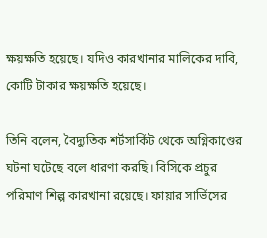ক্ষয়ক্ষতি হয়েছে। যদিও কারখানার মালিকের দাবি, কোটি টাকার ক্ষয়ক্ষতি হয়েছে।

তিনি বলেন, বৈদ্যুতিক শর্টসার্কিট থেকে অগ্নিকাণ্ডের ঘটনা ঘটেছে বলে ধারণা করছি। বিসিকে প্রচুর পরিমাণ শিল্প কারখানা রয়েছে। ফায়ার সার্ভিসের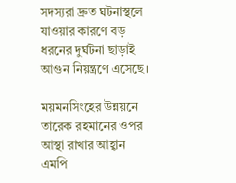সদস্যরা দ্রুত ঘটনাস্থলে যাওয়ার কারণে বড় ধরনের দুর্ঘটনা ছাড়াই আগুন নিয়ন্ত্রণে এসেছে।

ময়মনসিংহের উন্নয়নে তারেক রহমানের ওপর আস্থা রাখার আহ্বান এমপি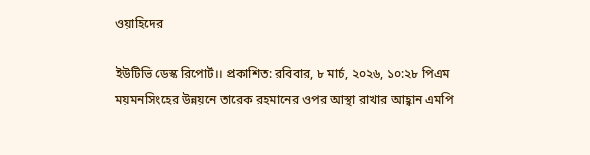ওয়াহিদের

ইউটিভি ডেস্ক রিপোর্ট।। প্রকাশিত: রবিবার, ৮ মার্চ, ২০২৬, ১০:২৮ পিএম
ময়মনসিংহের উন্নয়নে তারেক রহমানের ওপর আস্থা রাখার আহ্বান এমপি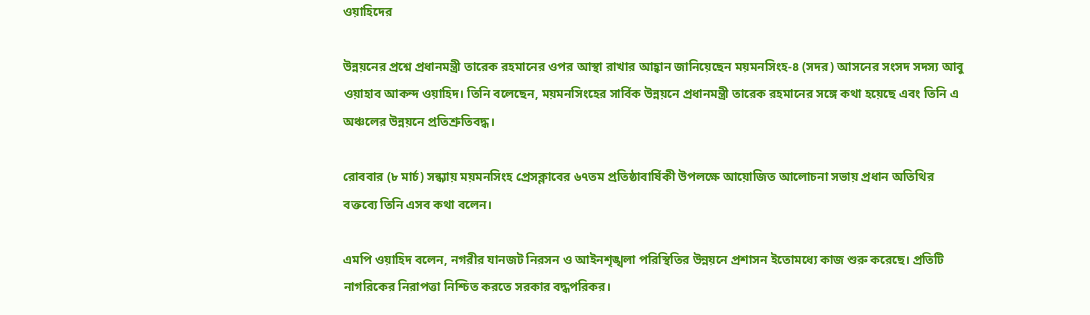ওয়াহিদের

উন্নয়নের প্রশ্নে প্রধানমন্ত্রী তারেক রহমানের ওপর আস্থা রাখার আহ্বান জানিয়েছেন ময়মনসিংহ-৪ (সদর) আসনের সংসদ সদস্য আবু ওয়াহাব আকন্দ ওয়াহিদ। তিনি বলেছেন, ময়মনসিংহের সার্বিক উন্নয়নে প্রধানমন্ত্রী তারেক রহমানের সঙ্গে কথা হয়েছে এবং তিনি এ অঞ্চলের উন্নয়নে প্রতিশ্রুতিবদ্ধ।

রোববার (৮ মার্চ) সন্ধ্যায় ময়মনসিংহ প্রেসক্লাবের ৬৭তম প্রতিষ্ঠাবার্ষিকী উপলক্ষে আয়োজিত আলোচনা সভায় প্রধান অতিথির বক্তব্যে তিনি এসব কথা বলেন।

এমপি ওয়াহিদ বলেন, নগরীর যানজট নিরসন ও আইনশৃঙ্খলা পরিস্থিতির উন্নয়নে প্রশাসন ইতোমধ্যে কাজ শুরু করেছে। প্রতিটি নাগরিকের নিরাপত্তা নিশ্চিত করতে সরকার বদ্ধপরিকর।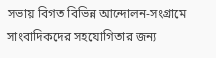সভায় বিগত বিভিন্ন আন্দোলন-সংগ্রামে সাংবাদিকদের সহযোগিতার জন্য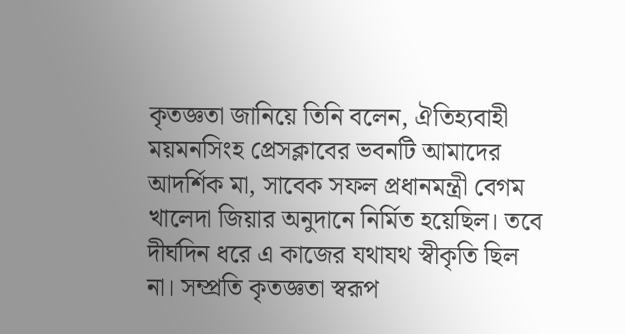কৃতজ্ঞতা জানিয়ে তিনি বলেন, ঐতিহ্যবাহী ময়মনসিংহ প্রেসক্লাবের ভবনটি আমাদের আদর্শিক মা, সাবেক সফল প্রধানমন্ত্রী বেগম খালেদা জিয়ার অনুদানে নির্মিত হয়েছিল। তবে দীর্ঘদিন ধরে এ কাজের যথাযথ স্বীকৃতি ছিল না। সম্প্রতি কৃতজ্ঞতা স্বরূপ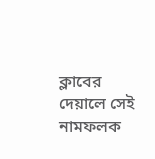ক্লাবের দেয়ালে সেই নামফলক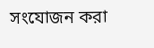সংযোজন করা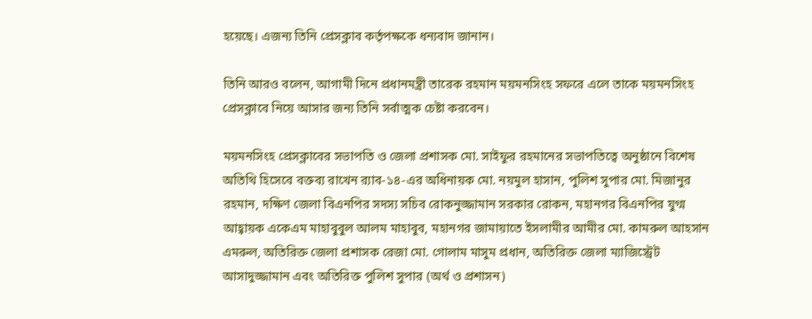হয়েছে। এজন্য তিনি প্রেসক্লাব কর্তৃপক্ষকে ধন্যবাদ জানান।

তিনি আরও বলেন, আগামী দিনে প্রধানমন্ত্রী তারেক রহমান ময়মনসিংহ সফরে এলে তাকে ময়মনসিংহ প্রেসক্লাবে নিয়ে আসার জন্য তিনি সর্বাত্মক চেষ্টা করবেন।

ময়মনসিংহ প্রেসক্লাবের সভাপতি ও জেলা প্রশাসক মো. সাইফুর রহমানের সভাপতিত্বে অনুষ্ঠানে বিশেষ অতিথি হিসেবে বক্তব্য রাখেন র‌্যাব-১৪-এর অধিনায়ক মো. নয়মুল হাসান, পুলিশ সুপার মো. মিজানুর রহমান, দক্ষিণ জেলা বিএনপির সদস্য সচিব রোকনুজ্জামান সরকার রোকন, মহানগর বিএনপির যুগ্ম আহ্বায়ক একেএম মাহাবুবুল আলম মাহাবুব, মহানগর জামায়াতে ইসলামীর আমীর মো. কামরুল আহসান এমরুল, অতিরিক্ত জেলা প্রশাসক রেজা মো. গোলাম মাসুম প্রধান, অতিরিক্ত জেলা ম্যাজিস্ট্রেট আসাদুজ্জামান এবং অতিরিক্ত পুলিশ সুপার (অর্থ ও প্রশাসন)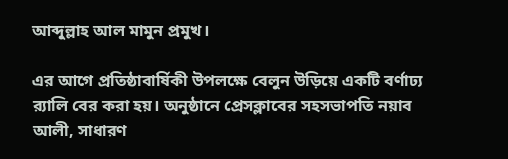আব্দুল্লাহ আল মামুন প্রমুখ।

এর আগে প্রতিষ্ঠাবার্ষিকী উপলক্ষে বেলুন উড়িয়ে একটি বর্ণাঢ্য র‌্যালি বের করা হয়। অনুষ্ঠানে প্রেসক্লাবের সহসভাপতি নয়াব আলী, সাধারণ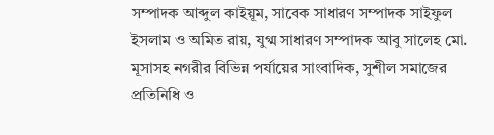সম্পাদক আব্দুল কাইয়ূম, সাবেক সাধারণ সম্পাদক সাইফুল ইসলাম ও অমিত রায়, যুগ্ম সাধারণ সম্পাদক আবু সালেহ মো. মূসাসহ নগরীর বিভিন্ন পর্যায়ের সাংবাদিক, সুশীল সমাজের প্রতিনিধি ও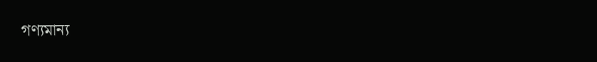গণ্যমান্য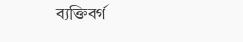ব্যক্তিবর্গ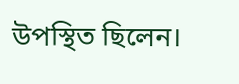উপস্থিত ছিলেন।